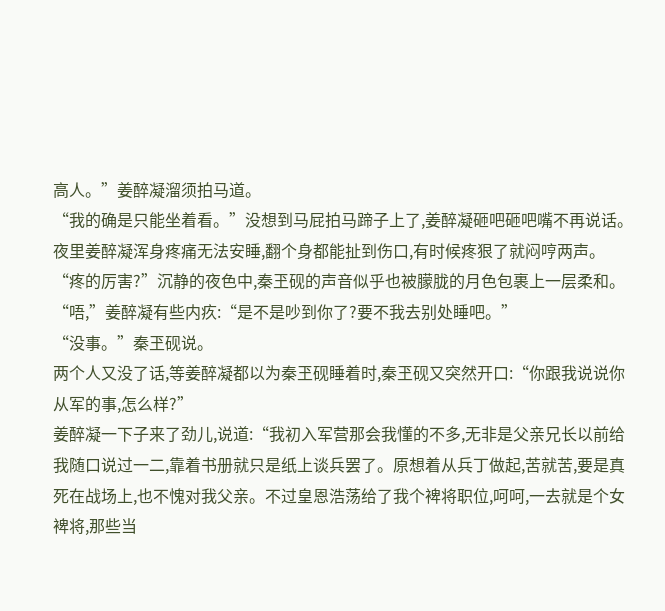高人。”姜醉凝溜须拍马道。
“我的确是只能坐着看。”没想到马屁拍马蹄子上了,姜醉凝砸吧砸吧嘴不再说话。
夜里姜醉凝浑身疼痛无法安睡,翻个身都能扯到伤口,有时候疼狠了就闷哼两声。
“疼的厉害?”沉静的夜色中,秦玊砚的声音似乎也被朦胧的月色包裹上一层柔和。
“唔,”姜醉凝有些内疚:“是不是吵到你了?要不我去别处睡吧。”
“没事。”秦玊砚说。
两个人又没了话,等姜醉凝都以为秦玊砚睡着时,秦玊砚又突然开口:“你跟我说说你从军的事,怎么样?”
姜醉凝一下子来了劲儿,说道:“我初入军营那会我懂的不多,无非是父亲兄长以前给我随口说过一二,靠着书册就只是纸上谈兵罢了。原想着从兵丁做起,苦就苦,要是真死在战场上,也不愧对我父亲。不过皇恩浩荡给了我个裨将职位,呵呵,一去就是个女裨将,那些当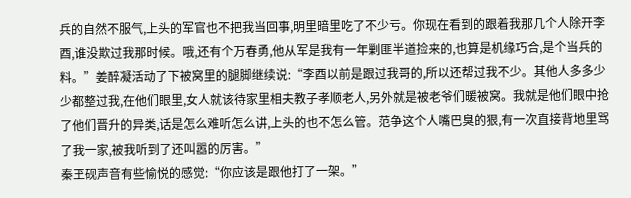兵的自然不服气,上头的军官也不把我当回事,明里暗里吃了不少亏。你现在看到的跟着我那几个人除开李酉,谁没欺过我那时候。哦,还有个万春勇,他从军是我有一年剿匪半道捡来的,也算是机缘巧合,是个当兵的料。”姜醉凝活动了下被窝里的腿脚继续说:“李酉以前是跟过我哥的,所以还帮过我不少。其他人多多少少都整过我,在他们眼里,女人就该待家里相夫教子孝顺老人,另外就是被老爷们暖被窝。我就是他们眼中抢了他们晋升的异类,话是怎么难听怎么讲,上头的也不怎么管。范争这个人嘴巴臭的狠,有一次直接背地里骂了我一家,被我听到了还叫嚣的厉害。”
秦玊砚声音有些愉悦的感觉:“你应该是跟他打了一架。”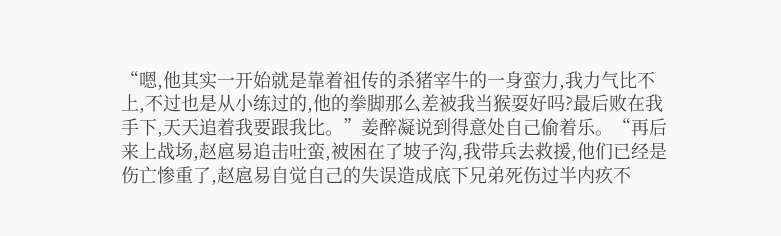“嗯,他其实一开始就是靠着祖传的杀猪宰牛的一身蛮力,我力气比不上,不过也是从小练过的,他的拳脚那么差被我当猴耍好吗?最后败在我手下,天天追着我要跟我比。”姜醉凝说到得意处自己偷着乐。“再后来上战场,赵扈易追击吐蛮,被困在了坡子沟,我带兵去救援,他们已经是伤亡惨重了,赵扈易自觉自己的失误造成底下兄弟死伤过半内疚不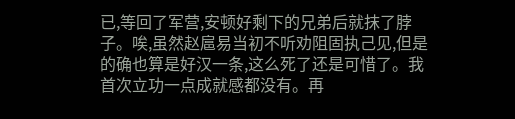已,等回了军营,安顿好剩下的兄弟后就抹了脖子。唉,虽然赵扈易当初不听劝阻固执己见,但是的确也算是好汉一条,这么死了还是可惜了。我首次立功一点成就感都没有。再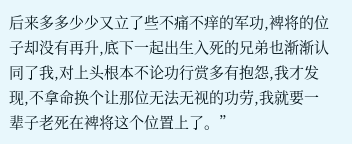后来多多少少又立了些不痛不痒的军功,裨将的位子却没有再升,底下一起出生入死的兄弟也渐渐认同了我,对上头根本不论功行赏多有抱怨,我才发现,不拿命换个让那位无法无视的功劳,我就要一辈子老死在裨将这个位置上了。”